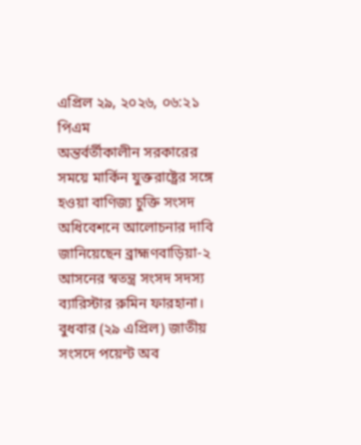এপ্রিল ২৯, ২০২৬, ০৬:২১ পিএম
অন্তর্বর্তীকালীন সরকারের সময়ে মার্কিন যুক্তরাষ্ট্রের সঙ্গে হওয়া বাণিজ্য চুক্তি সংসদ অধিবেশনে আলোচনার দাবি জানিয়েছেন ব্রাহ্মণবাড়িয়া-২ আসনের স্বতন্ত্র সংসদ সদস্য ব্যারিস্টার রুমিন ফারহানা। বুধবার (২৯ এপ্রিল) জাতীয় সংসদে পয়েন্ট অব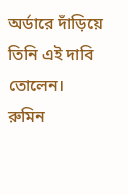অর্ডারে দাঁড়িয়ে তিনি এই দাবি তোলেন।
রুমিন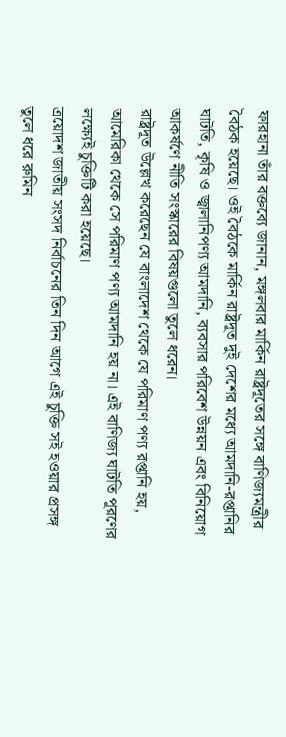ফারহানা তাঁর বক্তব্যে জানান, মঙ্গলবার মার্কিন রাষ্ট্রদূতের সঙ্গে বাণিজ্যমন্ত্রীর বৈঠক হয়েছে। ওই বৈঠকে মার্কিন রাষ্ট্রদূত দুই দেশের মধ্যে আমদানি-রপ্তানির ঘাটতি, কৃষি ও জ্বালানিপণ্য আমদানি, ব্যবসার পরিবেশ উন্নয়ন এবং বিনিয়োগ আকর্ষণে নীতি সংস্কারের বিষয়গুলো তুলে ধরেন।
রাষ্ট্রদূত উল্লেখ করেছেন যে বাংলাদেশ থেকে যে পরিমাণ পণ্য রপ্তানি হয়, আমেরিকা থেকে সে পরিমাণ পণ্য আমদানি হয় না। এই বাণিজ্য ঘাটতি পূরণের লক্ষ্যেই চুক্তিটি করা হয়েছে।
ত্রয়োদশ জাতীয় সংসদ নির্বাচনের তিন দিন আগে এই চুক্তি সই হওয়ার প্রসঙ্গ তুলে ধরে রুমিন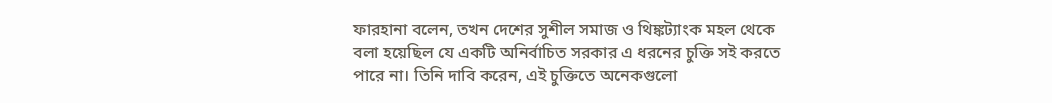ফারহানা বলেন, তখন দেশের সুশীল সমাজ ও থিঙ্কট্যাংক মহল থেকে বলা হয়েছিল যে একটি অনির্বাচিত সরকার এ ধরনের চুক্তি সই করতে পারে না। তিনি দাবি করেন, এই চুক্তিতে অনেকগুলো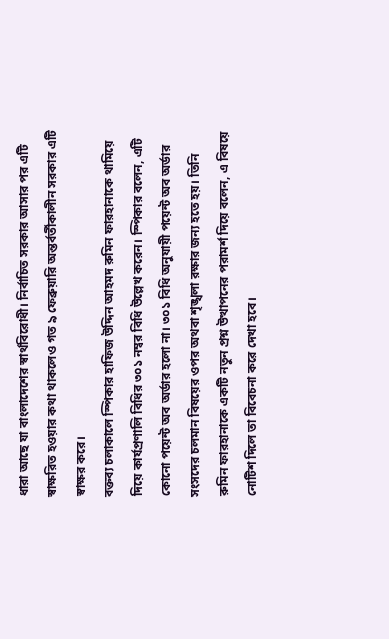ধারা আছে যা বাংলাদেশের স্বার্থবিরোধী। নির্বাচিত সরকার আসার পর এটি স্বাক্ষরিত হওয়ার কথা থাকলেও গত ৯ ফেব্রুয়ারি অন্তর্বর্তীকালীন সরকার এটি স্বাক্ষর করে।
বক্তব্য চলাকালে স্পিকার হাফিজ উদ্দিন আহমদ রুমিন ফারহানাকে থামিয়ে দিয়ে কার্যপ্রণালি বিধির ৩০১ নম্বর বিধি উল্লেখ করেন। স্পিকার বলেন, এটি কোনো পয়েন্ট অব অর্ডার হলো না। ৩০১ বিধি অনুযায়ী পয়েন্ট অব অর্ডার সংসদের চলমান বিষয়ের ওপর অথবা শৃঙ্খলা রক্ষার জন্য হতে হয়। তিনি রুমিন ফারহানাকে একটি নতুন প্রশ্ন উত্থাপনের পরামর্শ দিয়ে বলেন, এ বিষয়ে নোটিশ দিলে তা বিবেচনা করে দেখা হবে।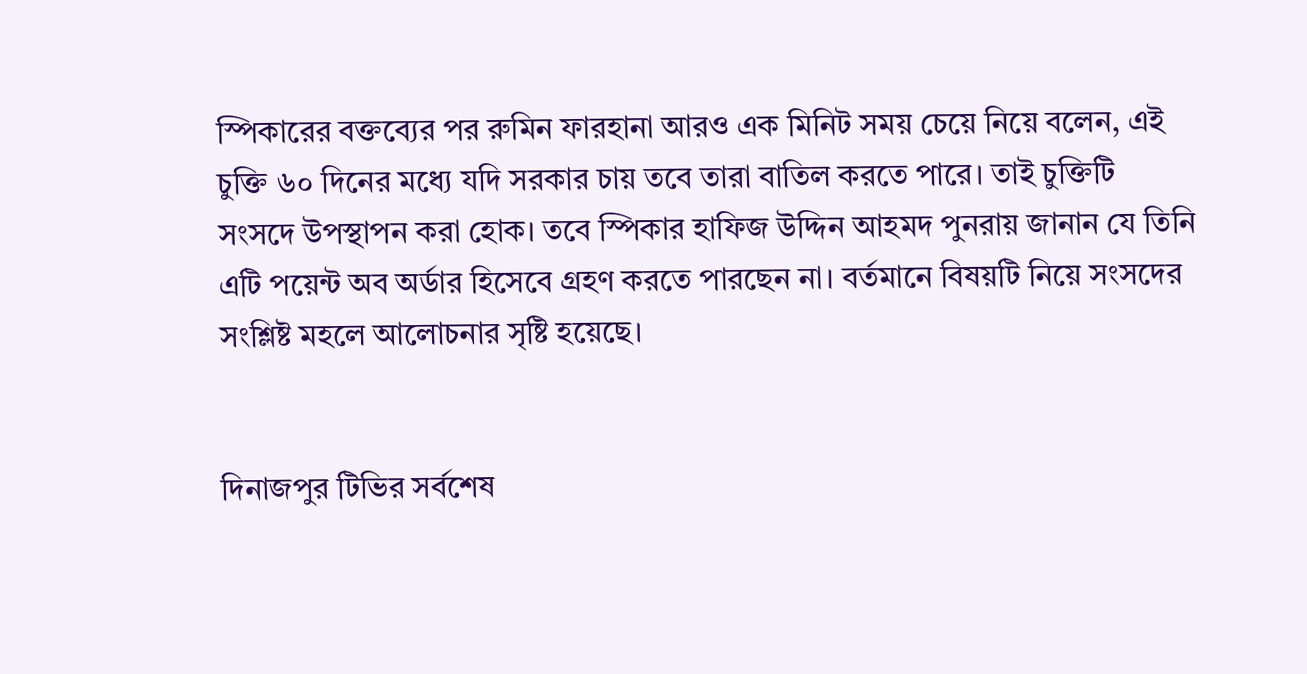স্পিকারের বক্তব্যের পর রুমিন ফারহানা আরও এক মিনিট সময় চেয়ে নিয়ে বলেন, এই চুক্তি ৬০ দিনের মধ্যে যদি সরকার চায় তবে তারা বাতিল করতে পারে। তাই চুক্তিটি সংসদে উপস্থাপন করা হোক। তবে স্পিকার হাফিজ উদ্দিন আহমদ পুনরায় জানান যে তিনি এটি পয়েন্ট অব অর্ডার হিসেবে গ্রহণ করতে পারছেন না। বর্তমানে বিষয়টি নিয়ে সংসদের সংশ্লিষ্ট মহলে আলোচনার সৃষ্টি হয়েছে।


দিনাজপুর টিভির সর্বশেষ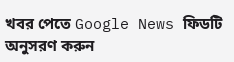খবর পেতে Google News ফিডটি অনুসরণ করুন